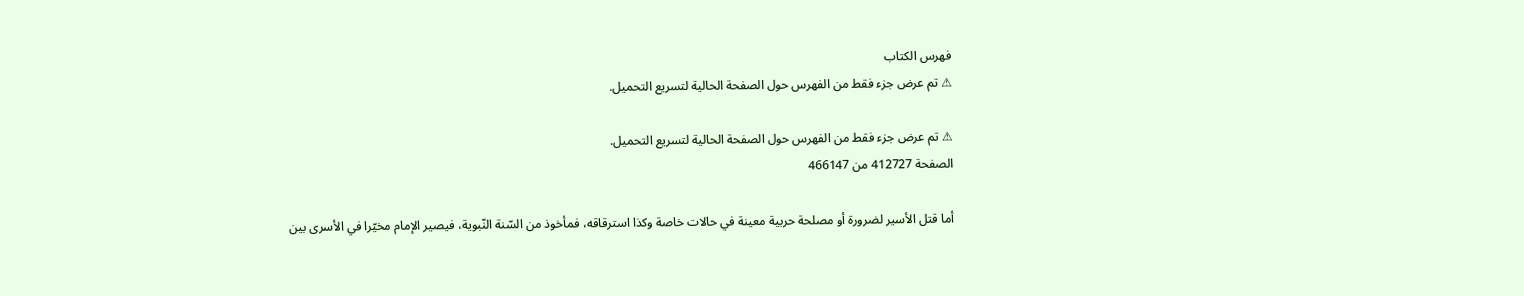فهرس الكتاب
⚠ تم عرض جزء فقط من الفهرس حول الصفحة الحالية لتسريع التحميل.

⚠ تم عرض جزء فقط من الفهرس حول الصفحة الحالية لتسريع التحميل.
الصفحة 412727 من 466147

أما قتل الأسير لضرورة أو مصلحة حربية معينة في حالات خاصة وكذا استرقاقه، فمأخوذ من السّنة النّبوية، فيصير الإمام مخيّرا في الأسرى بين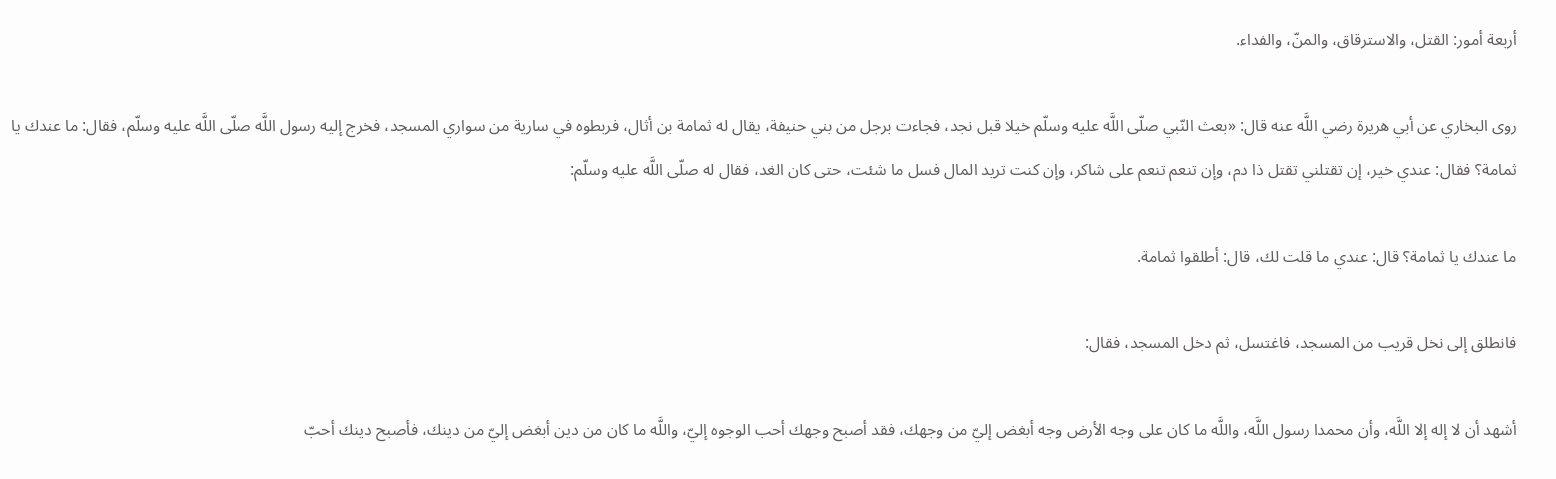أربعة أمور: القتل، والاسترقاق، والمنّ، والفداء.

روى البخاري عن أبي هريرة رضي اللَّه عنه قال: «بعث النّبي صلّى اللَّه عليه وسلّم خيلا قبل نجد، فجاءت برجل من بني حنيفة، يقال له ثمامة بن أثال، فربطوه في سارية من سواري المسجد، فخرج إليه رسول اللَّه صلّى اللَّه عليه وسلّم، فقال: ما عندك يا ثمامة؟ فقال: عندي خير، إن تقتلني تقتل ذا دم، وإن تنعم تنعم على شاكر، وإن كنت تريد المال فسل ما شئت، حتى كان الغد، فقال له صلّى اللَّه عليه وسلّم:

ما عندك يا ثمامة؟ قال: عندي ما قلت لك، قال: أطلقوا ثمامة.

فانطلق إلى نخل قريب من المسجد، فاغتسل، ثم دخل المسجد، فقال:

أشهد أن لا إله إلا اللَّه، وأن محمدا رسول اللَّه، واللَّه ما كان على وجه الأرض وجه أبغض إليّ من وجهك، فقد أصبح وجهك أحب الوجوه إليّ، واللَّه ما كان من دين أبغض إليّ من دينك، فأصبح دينك أحبّ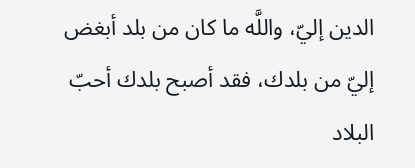الدين إليّ، واللَّه ما كان من بلد أبغض إليّ من بلدك، فقد أصبح بلدك أحبّ البلاد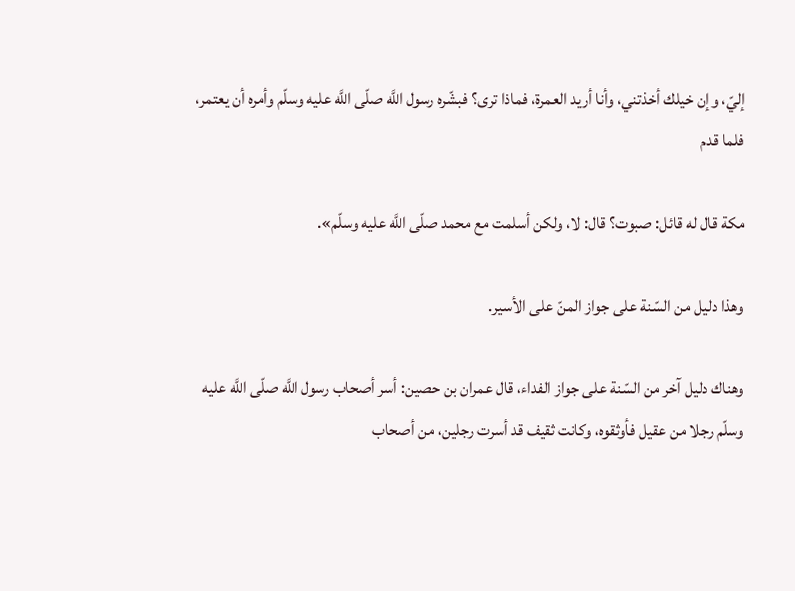إليّ، وإن خيلك أخذتني، وأنا أريد العمرة، فماذا ترى؟ فبشّره رسول اللَّه صلّى اللَّه عليه وسلّم وأمره أن يعتمر، فلما قدم

مكة قال له قائل: صبوت؟ قال: لا، ولكن أسلمت مع محمد صلّى اللَّه عليه وسلّم».

وهذا دليل من السّنة على جواز المنّ على الأسير.

وهناك دليل آخر من السّنة على جواز الفداء، قال عمران بن حصين: أسر أصحاب رسول اللَّه صلّى اللَّه عليه وسلّم رجلا من عقيل فأوثقوه، وكانت ثقيف قد أسرت رجلين، من أصحاب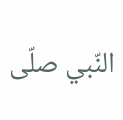النّبي صلّى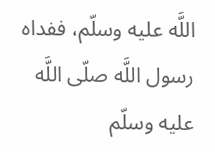اللَّه عليه وسلّم، ففداه رسول اللَّه صلّى اللَّه عليه وسلّم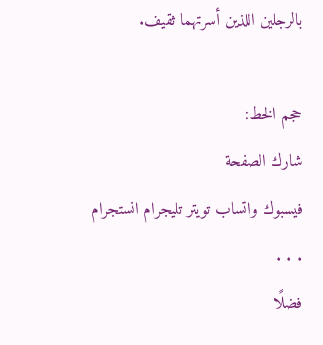بالرجلين اللذين أسرتهما ثقيف.

حجم الخط:
شارك الصفحة
فيسبوك واتساب تويتر تليجرام انستجرام
. . .
فضلًا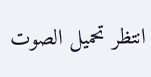انتظر تحميل الصوت